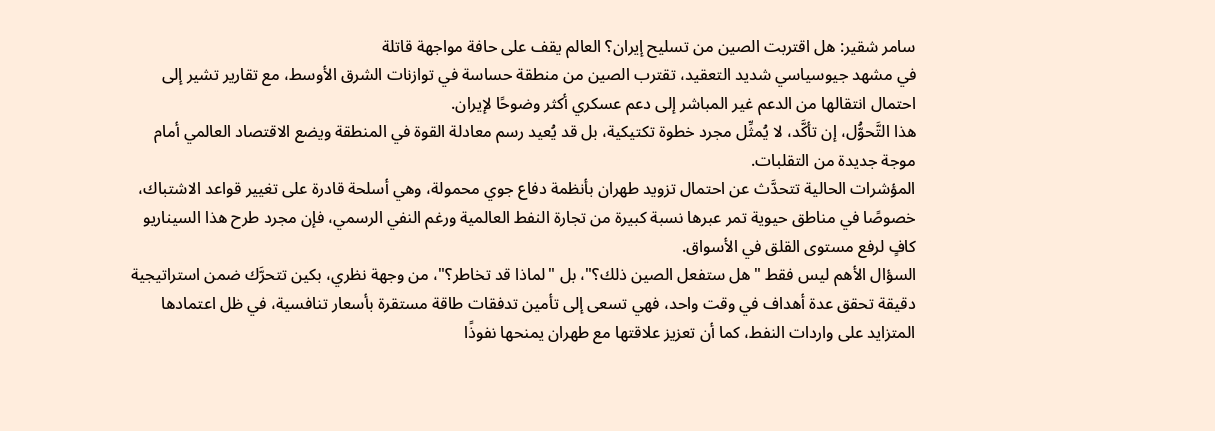سامر شقير: هل اقتربت الصين من تسليح إيران؟ العالم يقف على حافة مواجهة قاتلة
في مشهد جيوسياسي شديد التعقيد، تقترب الصين من منطقة حساسة في توازنات الشرق الأوسط، مع تقارير تشير إلى احتمال انتقالها من الدعم غير المباشر إلى دعم عسكري أكثر وضوحًا لإيران.
هذا التَّحوُّل، إن تأكَّد، لا يُمثِّل مجرد خطوة تكتيكية، بل قد يُعيد رسم معادلة القوة في المنطقة ويضع الاقتصاد العالمي أمام موجة جديدة من التقلبات.
المؤشرات الحالية تتحدَّث عن احتمال تزويد طهران بأنظمة دفاع جوي محمولة، وهي أسلحة قادرة على تغيير قواعد الاشتباك، خصوصًا في مناطق حيوية تمر عبرها نسبة كبيرة من تجارة النفط العالمية ورغم النفي الرسمي، فإن مجرد طرح هذا السيناريو كافٍ لرفع مستوى القلق في الأسواق.
السؤال الأهم ليس فقط "هل ستفعل الصين ذلك؟"، بل "لماذا قد تخاطر؟"، من وجهة نظري، بكين تتحرَّك ضمن استراتيجية دقيقة تحقق عدة أهداف في وقت واحد، فهي تسعى إلى تأمين تدفقات طاقة مستقرة بأسعار تنافسية، في ظل اعتمادها المتزايد على واردات النفط، كما أن تعزيز علاقتها مع طهران يمنحها نفوذًا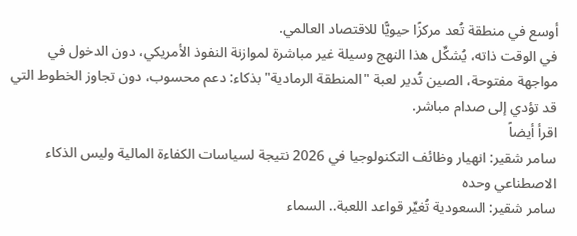أوسع في منطقة تُعد مركزًا حيويًّا للاقتصاد العالمي.
في الوقت ذاته، يُشكِّل هذا النهج وسيلة غير مباشرة لموازنة النفوذ الأمريكي، دون الدخول في مواجهة مفتوحة، الصين تُدير لعبة "المنطقة الرمادية" بذكاء: دعم محسوب، دون تجاوز الخطوط التي قد تؤدي إلى صدام مباشر.
اقرأ أيضاً
سامر شقير: انهيار وظائف التكنولوجيا في 2026 نتيجة لسياسات الكفاءة المالية وليس الذكاء الاصطناعي وحده
سامر شقير: السعودية تُغيِّر قواعد اللعبة.. السماء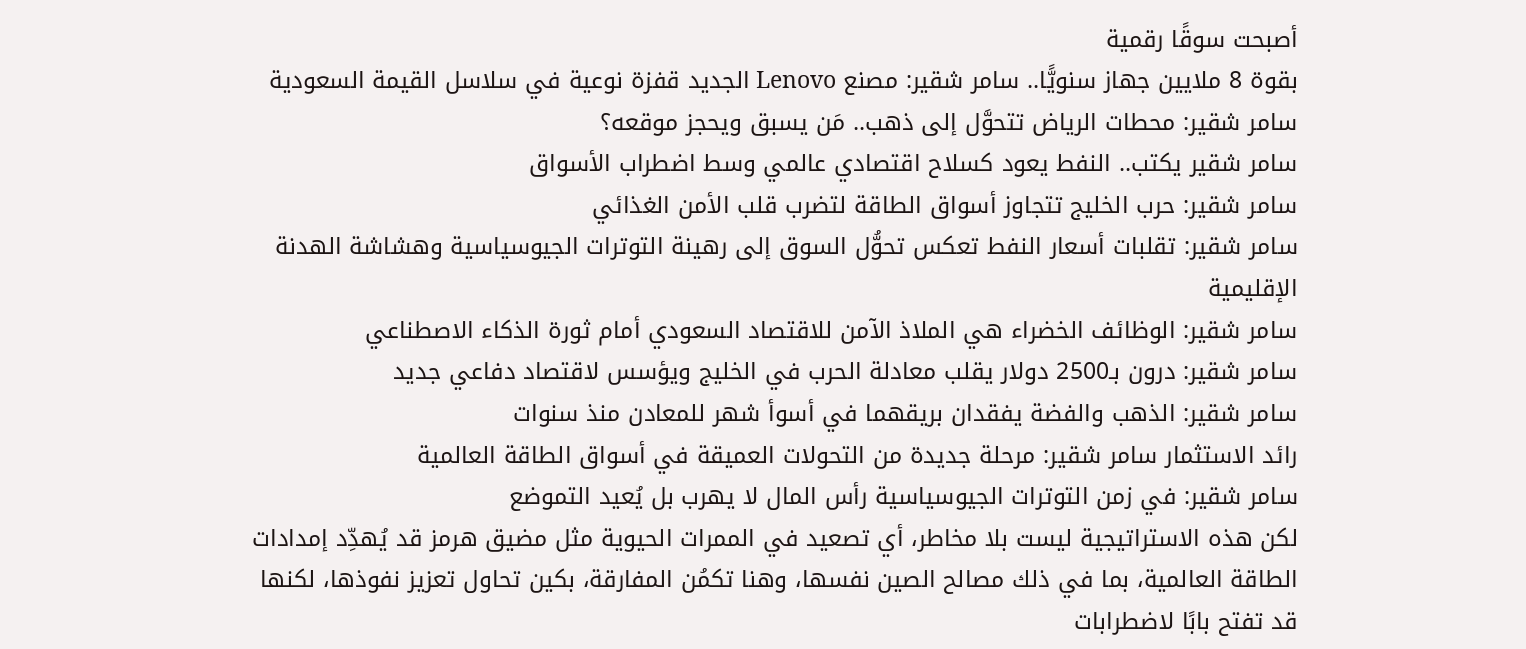أصبحت سوقًا رقمية
بقوة 8 ملايين جهاز سنويًّا.. سامر شقير: مصنع Lenovo الجديد قفزة نوعية في سلاسل القيمة السعودية
سامر شقير: محطات الرياض تتحوَّل إلى ذهب.. مَن يسبق ويحجز موقعه؟
سامر شقير يكتب.. النفط يعود كسلاح اقتصادي عالمي وسط اضطراب الأسواق
سامر شقير: حرب الخليج تتجاوز أسواق الطاقة لتضرب قلب الأمن الغذائي
سامر شقير: تقلبات أسعار النفط تعكس تحوُّل السوق إلى رهينة التوترات الجيوسياسية وهشاشة الهدنة الإقليمية
سامر شقير: الوظائف الخضراء هي الملاذ الآمن للاقتصاد السعودي أمام ثورة الذكاء الاصطناعي
سامر شقير: درون بـ2500 دولار يقلب معادلة الحرب في الخليج ويؤسس لاقتصاد دفاعي جديد
سامر شقير: الذهب والفضة يفقدان بريقهما في أسوأ شهر للمعادن منذ سنوات
رائد الاستثمار سامر شقير: مرحلة جديدة من التحولات العميقة في أسواق الطاقة العالمية
سامر شقير: في زمن التوترات الجيوسياسية رأس المال لا يهرب بل يُعيد التموضع
لكن هذه الاستراتيجية ليست بلا مخاطر، أي تصعيد في الممرات الحيوية مثل مضيق هرمز قد يُهدِّد إمدادات الطاقة العالمية، بما في ذلك مصالح الصين نفسها، وهنا تكمُن المفارقة، بكين تحاول تعزيز نفوذها، لكنها قد تفتح بابًا لاضطرابات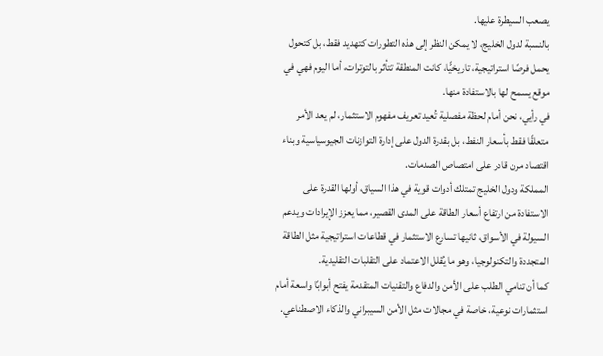يصعب السيطرة عليها.
بالنسبة لدول الخليج، لا يمكن النظر إلى هذه التطورات كتهديد فقط، بل كتحول يحمل فرصًا استراتيجية، تاريخيًّا، كانت المنطقة تتأثر بالتوترات، أما اليوم فهي في موقع يسمح لها بالاستفادة منها.
في رأيي، نحن أمام لحظة مفصلية تُعيد تعريف مفهوم الاستثمار، لم يعد الأمر متعلقًا فقط بأسعار النفط، بل بقدرة الدول على إدارة التوازنات الجيوسياسية وبناء اقتصاد مرن قادر على امتصاص الصدمات.
المملكة ودول الخليج تمتلك أدوات قوية في هذا السياق، أولها القدرة على الاستفادة من ارتفاع أسعار الطاقة على المدى القصير، مما يعزز الإيرادات ويدعم السيولة في الأسواق، ثانيها تسارع الاستثمار في قطاعات استراتيجية مثل الطاقة المتجددة والتكنولوجيا، وهو ما يُقلل الاعتماد على التقلبات التقليدية.
كما أن تنامي الطلب على الأمن والدفاع والتقنيات المتقدمة يفتح أبوابًا واسعة أمام استثمارات نوعية، خاصة في مجالات مثل الأمن السيبراني والذكاء الاصطناعي.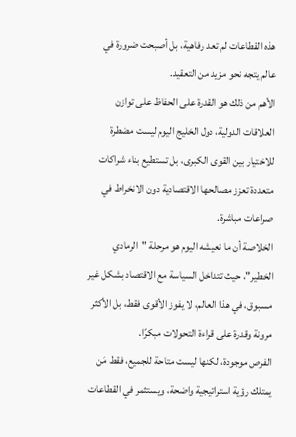هذه القطاعات لم تعد رفاهية، بل أصبحت ضرورة في عالم يتجه نحو مزيد من التعقيد.
الأهم من ذلك هو القدرة على الحفاظ على توازن العلاقات الدولية، دول الخليج اليوم ليست مضطرة للاختيار بين القوى الكبرى، بل تستطيع بناء شراكات متعددة تعزز مصالحها الاقتصادية دون الانخراط في صراعات مباشرة.
الخلاصة أن ما نعيشه اليوم هو مرحلة "الرمادي الخطير"، حيث تتداخل السياسة مع الاقتصاد بشكل غير مسبوق، في هذا العالم، لا يفوز الأقوى فقط، بل الأكثر مرونة وقدرة على قراءة التحولات مبكرًا.
الفرص موجودة، لكنها ليست متاحة للجميع، فقط مَن يمتلك رؤية استراتيجية واضحة، ويستثمر في القطاعات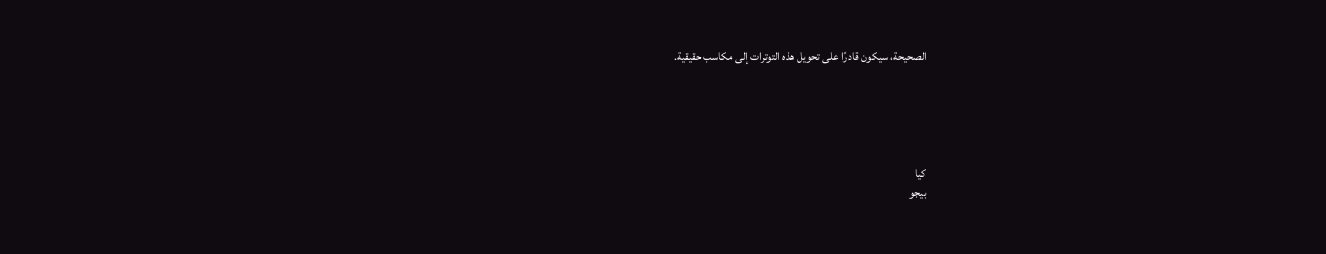الصحيحة، سيكون قادرًا على تحويل هذه التوترات إلى مكاسب حقيقية.





كيا
بيجو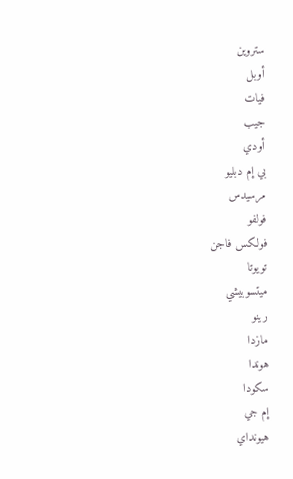ستروين
أوبل
فيات
جيب
أودي
بي إم دبليو
مرسيدس
فولفو
فولكس فاجن
تويوتا
ميتسوبيشي
رينو
مازدا
هوندا
سكودا
إم جي
هيونداي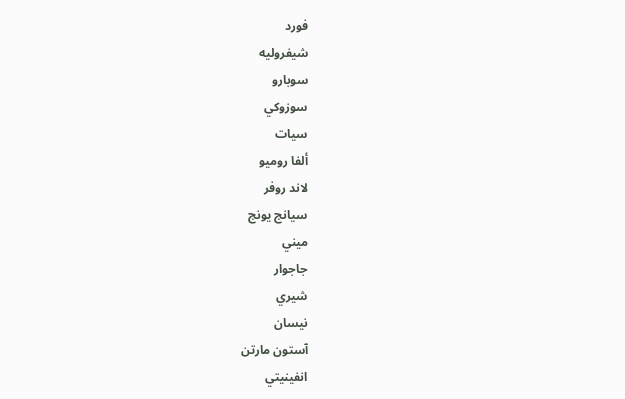فورد
شيفروليه
سوبارو
سوزوكي
سيات
ألفا روميو
لاند روفر
سيانج يونج
ميني
جاجوار
شيري
نيسان
آستون مارتن
انفينيتي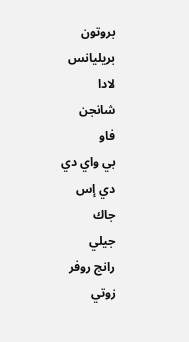بروتون
بريليانس
لادا
شانجن
فاو
بي واي دي
دي إس
جاك
جيلي
رانج روفر
زوتي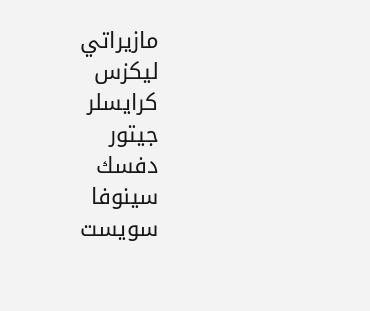مازيراتي
ليكزس
كرايسلر
جيتور
دفسك
سينوفا
سويست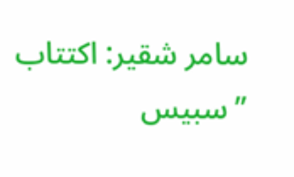سامر شقير: اكتتاب ”سبيس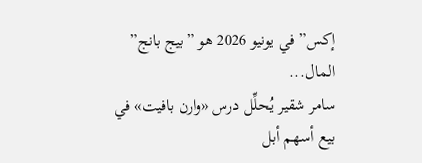إكس” في يونيو 2026 هو ”بيج بانج” المال...
سامر شقير يُحلِّل درس «وارن بافيت» في بيع أسهم أبل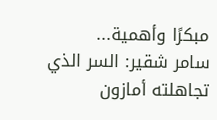مبكرًا وأهمية...
سامر شقير: السر الذي تجاهلته أمازون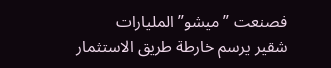فصنعت ”ميشو” المليارات
شقير يرسم خارطة طريق الاستثمار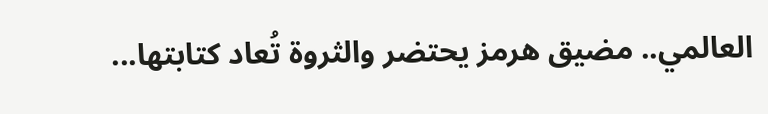العالمي.. مضيق هرمز يحتضر والثروة تُعاد كتابتها...